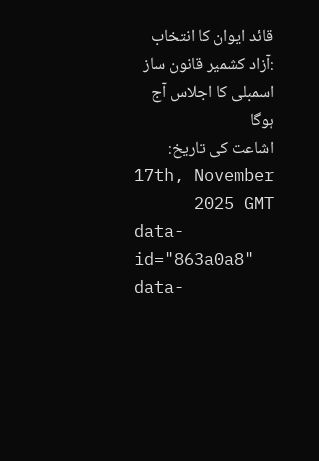قائد ایوان کا انتخاب :آزاد کشمیر قانون ساز اسمبلی کا اجلاس آج ہوگا
اشاعت کی تاریخ: 17th, November 2025 GMT
data-id="863a0a8" data-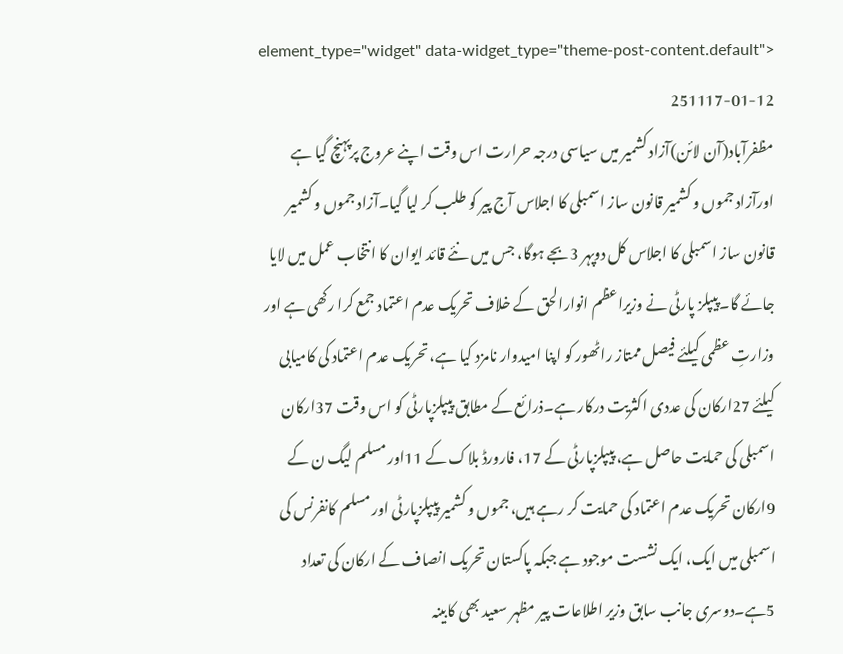element_type="widget" data-widget_type="theme-post-content.default">
251117-01-12
مظفرآباد(آن لائن)آزاد کشمیر میں سیاسی درجہ حرارت اس وقت اپنے عروج پرپہنچ گیا ہے اورآزاد جموں و کشمیر قانون ساز اسمبلی کا اجلاس آج پیر کو طلب کر لیا گیا۔آزاد جموں و کشمیر قانون ساز اسمبلی کا اجلاس کل دوپہر 3بجے ہوگا، جس میں نئے قائد ایوان کا انتخاب عمل میں لایا جائے گا۔پیپلز پارٹی نے وزیراعظم انوارالحق کے خلاف تحریک عدم اعتماد جمع کرا رکھی ہے اور وزارتِ عظمی کیلئے فیصل ممتاز راٹھور کو اپنا امیدوار نامزد کیا ہے، تحریک عدم اعتماد کی کامیابی کیلئے 27ارکان کی عددی اکثریت درکار ہے۔ذرائع کے مطابق پیپلزپارٹی کو اس وقت 37ارکان اسمبلی کی حمایت حاصل ہے، پیپلزپارٹی کے 17، فارورڈ بلاک کے 11اور مسلم لیگ ن کے 9ارکان تحریک عدم اعتماد کی حمایت کر رہے ہیں، جموں و کشمیر پیپلزپارٹی اور مسلم کانفرنس کی اسمبلی میں ایک، ایک نشست موجود ہے جبکہ پاکستان تحریک انصاف کے ارکان کی تعداد 5ہے۔دوسری جانب سابق وزیر اطلاعات پیر مظہر سعید بھی کابینہ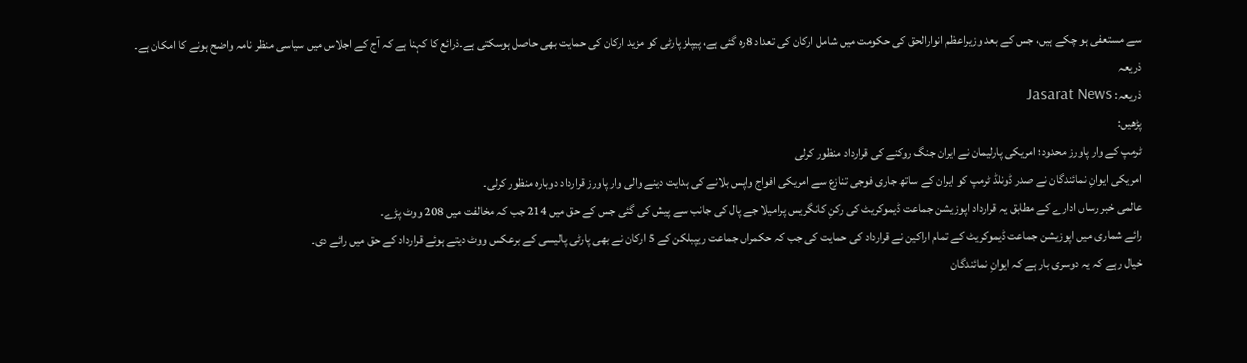سے مستعفی ہو چکے ہیں، جس کے بعد وزیراعظم انوارالحق کی حکومت میں شامل ارکان کی تعداد 8رہ گئی ہے، پیپلز پارٹی کو مزید ارکان کی حمایت بھی حاصل ہوسکتی ہے۔ذرائع کا کہنا ہے کہ آج کے اجلاس میں سیاسی منظر نامہ واضح ہونے کا امکان ہے۔
ذریعہ
ذریعہ: Jasarat News
پڑھیں:
ٹرمپ کے وار پاورز محدود؛ امریکی پارلیمان نے ایران جنگ روکنے کی قرارداد منظور کرلی
امریکی ایوانِ نمائندگان نے صدر ڈونلڈ ٹرمپ کو ایران کے ساتھ جاری فوجی تنازع سے امریکی افواج واپس بلانے کی ہدایت دینے والی وار پاورز قرارداد دوبارہ منظور کرلی۔
عالمی خبر رساں ادارے کے مطابق یہ قرارداد اپوزیشن جماعت ڈیموکریٹ کی رکنِ کانگریس پرامیلا جے پال کی جانب سے پیش کی گئی جس کے حق میں 214 جب کہ مخالفت میں 208 ووٹ پڑے۔
رائے شماری میں اپوزیشن جماعت ڈیموکریٹ کے تمام اراکین نے قرارداد کی حمایت کی جب کہ حکمراں جماعت ریپبلکن کے 5 ارکان نے بھی پارٹی پالیسی کے برعکس ووٹ دیتے ہوئے قرارداد کے حق میں رائے دی۔
خیال رہے کہ یہ دوسری بار ہے کہ ایوانِ نمائندگان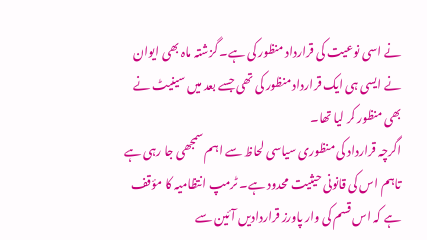نے اسی نوعیت کی قرارداد منظور کی ہے۔ گزشتہ ماہ بھی ایوان نے ایسی ہی ایک قرارداد منظور کی تھی جسے بعد میں سینیٹ نے بھی منظور کر لیا تھا۔
اگرچہ قرارداد کی منظوری سیاسی لحاظ سے اہم سمجھی جا رہی ہے تاہم اس کی قانونی حیثیت محدود ہے۔ ٹرمپ انتظامیہ کا مؤقف ہے کہ اس قسم کی وار پاورز قراردادیں آئین سے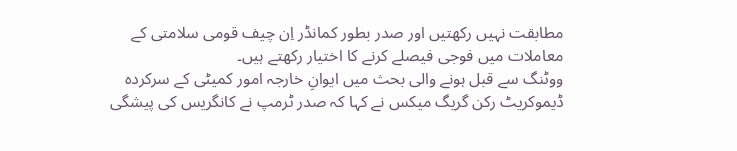مطابقت نہیں رکھتیں اور صدر بطور کمانڈر اِن چیف قومی سلامتی کے معاملات میں فوجی فیصلے کرنے کا اختیار رکھتے ہیں۔
ووٹنگ سے قبل ہونے والی بحث میں ایوانِ خارجہ امور کمیٹی کے سرکردہ ڈیموکریٹ رکن گریگ میکس نے کہا کہ صدر ٹرمپ نے کانگریس کی پیشگی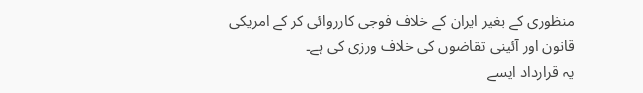منظوری کے بغیر ایران کے خلاف فوجی کارروائی کر کے امریکی قانون اور آئینی تقاضوں کی خلاف ورزی کی ہے۔
یہ قرارداد ایسے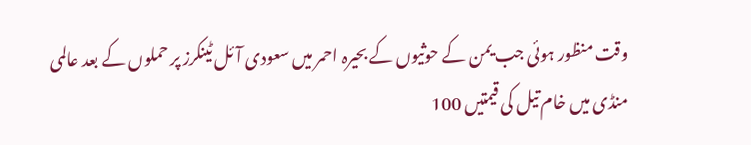وقت منظور ہوئی جب یمن کے حوثیوں کے بحیرہ احمر میں سعودی آئل ٹینکرز پر حملوں کے بعد عالمی منڈی میں خام تیل کی قیمتیں 100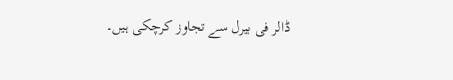ڈالر فی بیرل سے تجاوز کرچکی ہیں۔